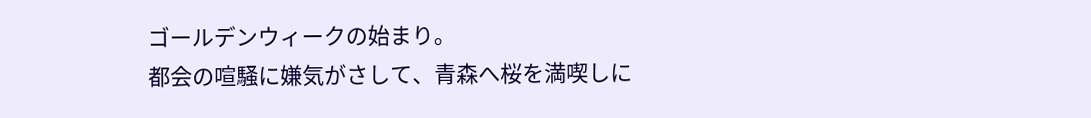ゴールデンウィークの始まり。
都会の喧騒に嫌気がさして、青森へ桜を満喫しに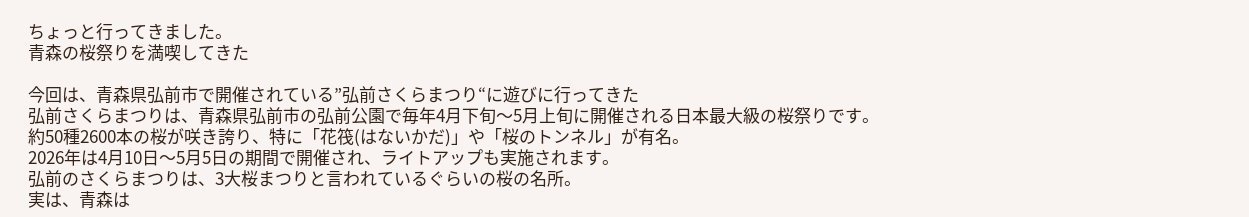ちょっと行ってきました。
青森の桜祭りを満喫してきた

今回は、青森県弘前市で開催されている”弘前さくらまつり“に遊びに行ってきた
弘前さくらまつりは、青森県弘前市の弘前公園で毎年4月下旬〜5月上旬に開催される日本最大級の桜祭りです。
約50種2600本の桜が咲き誇り、特に「花筏(はないかだ)」や「桜のトンネル」が有名。
2026年は4月10日〜5月5日の期間で開催され、ライトアップも実施されます。
弘前のさくらまつりは、3大桜まつりと言われているぐらいの桜の名所。
実は、青森は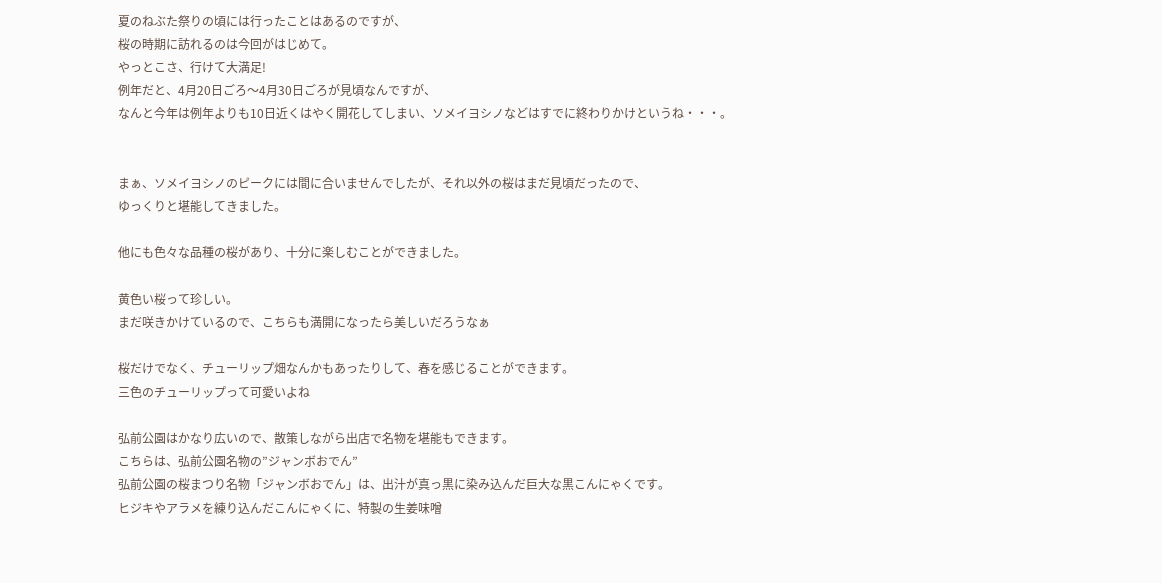夏のねぶた祭りの頃には行ったことはあるのですが、
桜の時期に訪れるのは今回がはじめて。
やっとこさ、行けて大満足!
例年だと、4月20日ごろ〜4月30日ごろが見頃なんですが、
なんと今年は例年よりも10日近くはやく開花してしまい、ソメイヨシノなどはすでに終わりかけというね・・・。


まぁ、ソメイヨシノのピークには間に合いませんでしたが、それ以外の桜はまだ見頃だったので、
ゆっくりと堪能してきました。

他にも色々な品種の桜があり、十分に楽しむことができました。

黄色い桜って珍しい。
まだ咲きかけているので、こちらも満開になったら美しいだろうなぁ

桜だけでなく、チューリップ畑なんかもあったりして、春を感じることができます。
三色のチューリップって可愛いよね

弘前公園はかなり広いので、散策しながら出店で名物を堪能もできます。
こちらは、弘前公園名物の”ジャンボおでん”
弘前公園の桜まつり名物「ジャンボおでん」は、出汁が真っ黒に染み込んだ巨大な黒こんにゃくです。
ヒジキやアラメを練り込んだこんにゃくに、特製の生姜味噌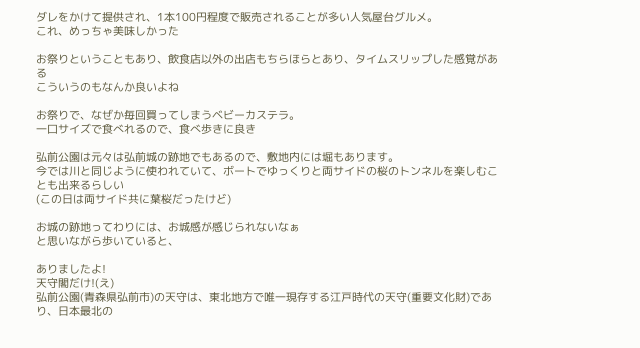ダレをかけて提供され、1本100円程度で販売されることが多い人気屋台グルメ。
これ、めっちゃ美味しかった

お祭りということもあり、飲食店以外の出店もちらほらとあり、タイムスリップした感覚がある
こういうのもなんか良いよね

お祭りで、なぜか毎回買ってしまうベビーカステラ。
一口サイズで食べれるので、食べ歩きに良き

弘前公園は元々は弘前城の跡地でもあるので、敷地内には堀もあります。
今では川と同じように使われていて、ボートでゆっくりと両サイドの桜のトンネルを楽しむことも出来るらしい
(この日は両サイド共に葉桜だったけど)

お城の跡地ってわりには、お城感が感じられないなぁ
と思いながら歩いていると、

ありましたよ!
天守閣だけ!(え)
弘前公園(青森県弘前市)の天守は、東北地方で唯一現存する江戸時代の天守(重要文化財)であり、日本最北の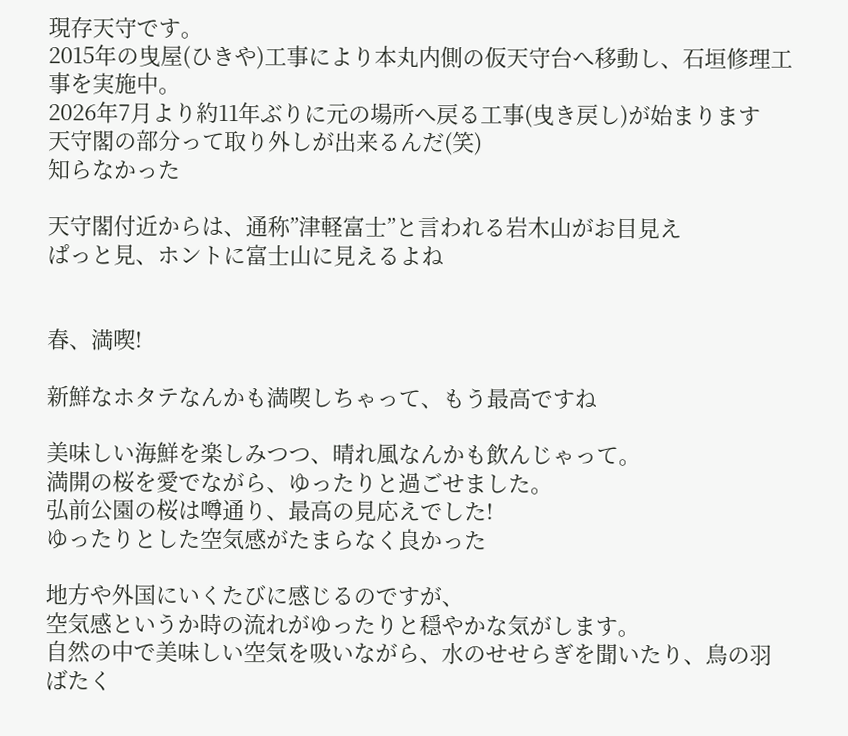現存天守です。
2015年の曳屋(ひきや)工事により本丸内側の仮天守台へ移動し、石垣修理工事を実施中。
2026年7月より約11年ぶりに元の場所へ戻る工事(曳き戻し)が始まります
天守閣の部分って取り外しが出来るんだ(笑)
知らなかった

天守閣付近からは、通称”津軽富士”と言われる岩木山がお目見え
ぱっと見、ホントに富士山に見えるよね


春、満喫!

新鮮なホタテなんかも満喫しちゃって、もう最高ですね

美味しい海鮮を楽しみつつ、晴れ風なんかも飲んじゃって。
満開の桜を愛でながら、ゆったりと過ごせました。
弘前公園の桜は噂通り、最高の見応えでした!
ゆったりとした空気感がたまらなく良かった

地方や外国にいくたびに感じるのですが、
空気感というか時の流れがゆったりと穏やかな気がします。
自然の中で美味しい空気を吸いながら、水のせせらぎを聞いたり、鳥の羽ばたく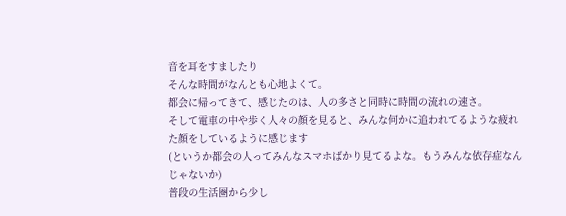音を耳をすましたり
そんな時間がなんとも心地よくて。
都会に帰ってきて、感じたのは、人の多さと同時に時間の流れの速さ。
そして電車の中や歩く人々の顔を見ると、みんな何かに追われてるような疲れた顔をしているように感じます
(というか都会の人ってみんなスマホばかり見てるよな。もうみんな依存症なんじゃないか)
普段の生活圏から少し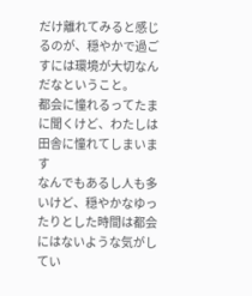だけ離れてみると感じるのが、穏やかで過ごすには環境が大切なんだなということ。
都会に憧れるってたまに聞くけど、わたしは田舎に憧れてしまいます
なんでもあるし人も多いけど、穏やかなゆったりとした時間は都会にはないような気がしてい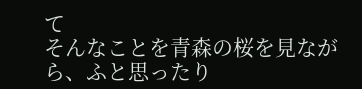て
そんなことを青森の桜を見ながら、ふと思ったり